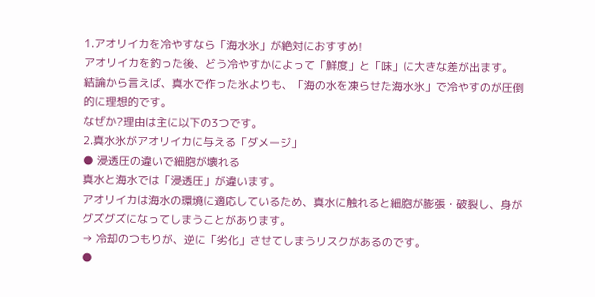1.アオリイカを冷やすなら「海水氷」が絶対におすすめ!
アオリイカを釣った後、どう冷やすかによって「鮮度」と「味」に大きな差が出ます。
結論から言えば、真水で作った氷よりも、「海の水を凍らせた海水氷」で冷やすのが圧倒的に理想的です。
なぜか?理由は主に以下の3つです。
2.真水氷がアオリイカに与える「ダメージ」
● 浸透圧の違いで細胞が壊れる
真水と海水では「浸透圧」が違います。
アオリイカは海水の環境に適応しているため、真水に触れると細胞が膨張・破裂し、身がグズグズになってしまうことがあります。
→ 冷却のつもりが、逆に「劣化」させてしまうリスクがあるのです。
●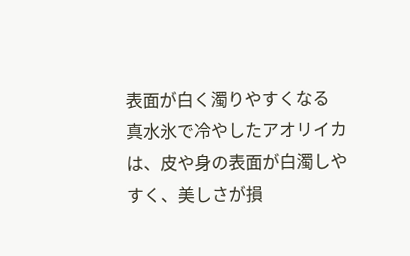表面が白く濁りやすくなる
真水氷で冷やしたアオリイカは、皮や身の表面が白濁しやすく、美しさが損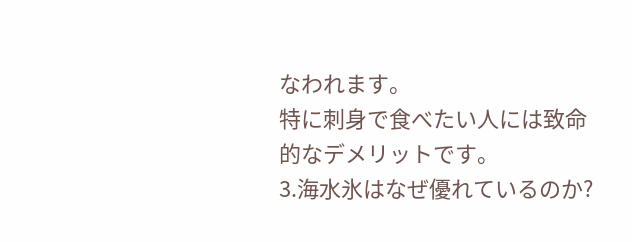なわれます。
特に刺身で食べたい人には致命的なデメリットです。
3.海水氷はなぜ優れているのか?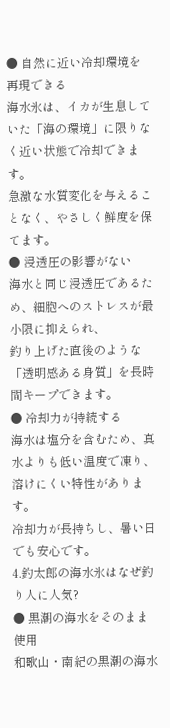● 自然に近い冷却環境を再現できる
海水氷は、イカが生息していた「海の環境」に限りなく近い状態で冷却できます。
急激な水質変化を与えることなく、やさしく鮮度を保てます。
● 浸透圧の影響がない
海水と同じ浸透圧であるため、細胞へのストレスが最小限に抑えられ、
釣り上げた直後のような「透明感ある身質」を長時間キープできます。
● 冷却力が持続する
海水は塩分を含むため、真水よりも低い温度で凍り、溶けにくい特性があります。
冷却力が長持ちし、暑い日でも安心です。
4.釣太郎の海水氷はなぜ釣り人に人気?
● 黒潮の海水をそのまま使用
和歌山・南紀の黒潮の海水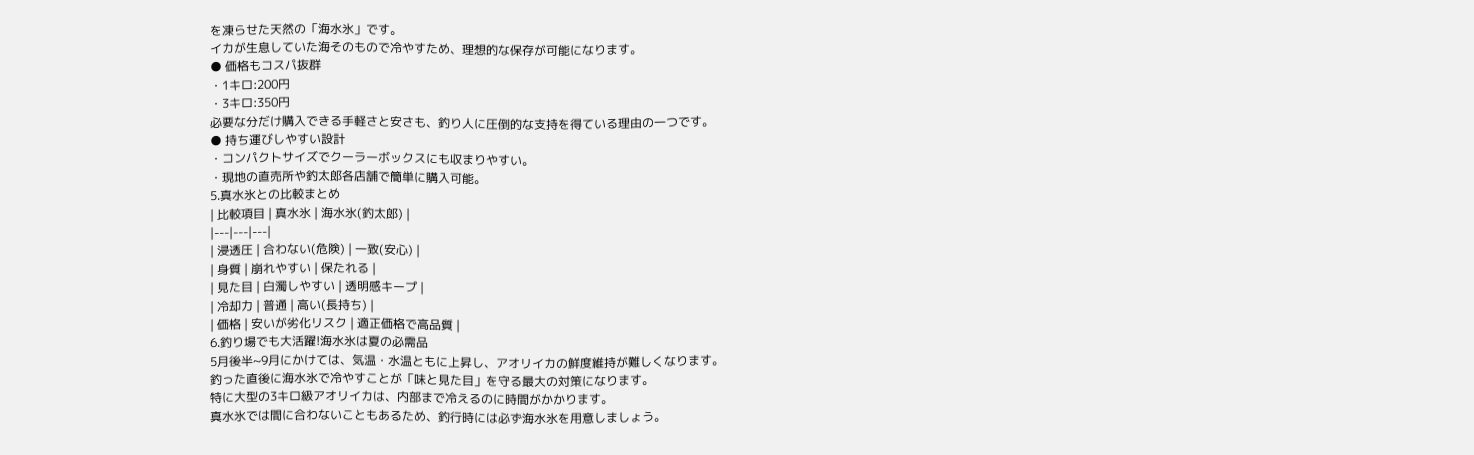を凍らせた天然の「海水氷」です。
イカが生息していた海そのもので冷やすため、理想的な保存が可能になります。
● 価格もコスパ抜群
・1キロ:200円
・3キロ:350円
必要な分だけ購入できる手軽さと安さも、釣り人に圧倒的な支持を得ている理由の一つです。
● 持ち運びしやすい設計
・コンパクトサイズでクーラーボックスにも収まりやすい。
・現地の直売所や釣太郎各店舗で簡単に購入可能。
5.真水氷との比較まとめ
| 比較項目 | 真水氷 | 海水氷(釣太郎) |
|---|---|---|
| 浸透圧 | 合わない(危険) | 一致(安心) |
| 身質 | 崩れやすい | 保たれる |
| 見た目 | 白濁しやすい | 透明感キープ |
| 冷却力 | 普通 | 高い(長持ち) |
| 価格 | 安いが劣化リスク | 適正価格で高品質 |
6.釣り場でも大活躍!海水氷は夏の必需品
5月後半~9月にかけては、気温・水温ともに上昇し、アオリイカの鮮度維持が難しくなります。
釣った直後に海水氷で冷やすことが「味と見た目」を守る最大の対策になります。
特に大型の3キロ級アオリイカは、内部まで冷えるのに時間がかかります。
真水氷では間に合わないこともあるため、釣行時には必ず海水氷を用意しましょう。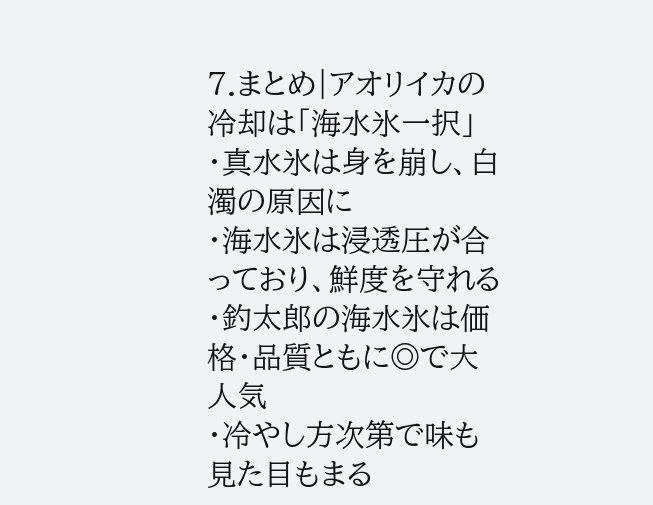7.まとめ|アオリイカの冷却は「海水氷一択」
・真水氷は身を崩し、白濁の原因に
・海水氷は浸透圧が合っており、鮮度を守れる
・釣太郎の海水氷は価格・品質ともに◎で大人気
・冷やし方次第で味も見た目もまる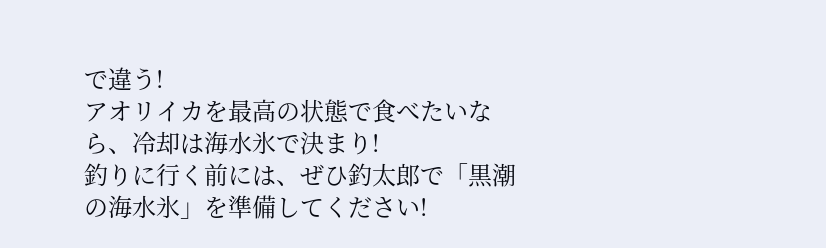で違う!
アオリイカを最高の状態で食べたいなら、冷却は海水氷で決まり!
釣りに行く前には、ぜひ釣太郎で「黒潮の海水氷」を準備してください!